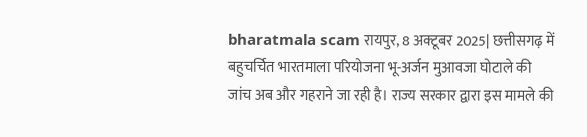bharatmala scam रायपुर, 8 अक्टूबर 2025| छत्तीसगढ़ में बहुचर्चित भारतमाला परियोजना भू-अर्जन मुआवजा घोटाले की जांच अब और गहराने जा रही है। राज्य सरकार द्वारा इस मामले की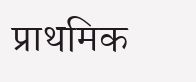प्राथमिक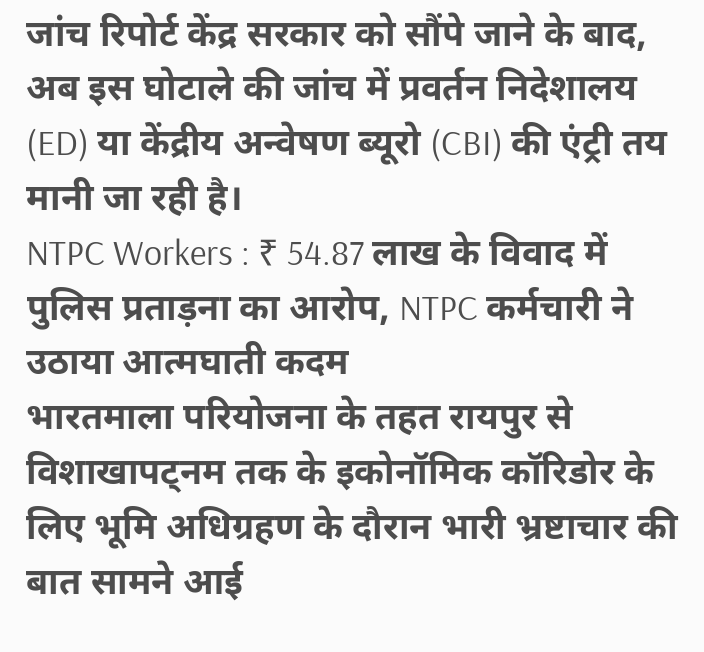जांच रिपोर्ट केंद्र सरकार को सौंपे जाने के बाद, अब इस घोटाले की जांच में प्रवर्तन निदेशालय (ED) या केंद्रीय अन्वेषण ब्यूरो (CBI) की एंट्री तय मानी जा रही है।
NTPC Workers : ₹ 54.87 लाख के विवाद में पुलिस प्रताड़ना का आरोप, NTPC कर्मचारी ने उठाया आत्मघाती कदम
भारतमाला परियोजना के तहत रायपुर से विशाखापट्नम तक के इकोनॉमिक कॉरिडोर के लिए भूमि अधिग्रहण के दौरान भारी भ्रष्टाचार की बात सामने आई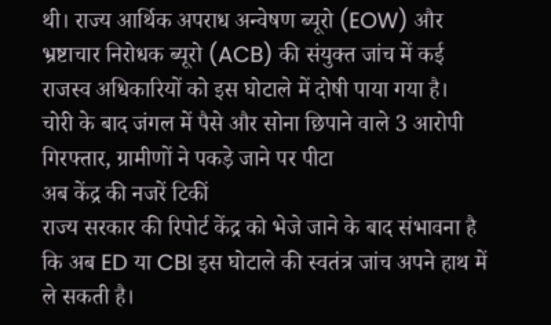थी। राज्य आर्थिक अपराध अन्वेषण ब्यूरो (EOW) और भ्रष्टाचार निरोधक ब्यूरो (ACB) की संयुक्त जांच में कई राजस्व अधिकारियों को इस घोटाले में दोषी पाया गया है।
चोरी के बाद जंगल में पैसे और सोना छिपाने वाले 3 आरोपी गिरफ्तार, ग्रामीणों ने पकड़े जाने पर पीटा
अब केंद्र की नजरें टिकीं
राज्य सरकार की रिपोर्ट केंद्र को भेजे जाने के बाद संभावना है कि अब ED या CBI इस घोटाले की स्वतंत्र जांच अपने हाथ में ले सकती है।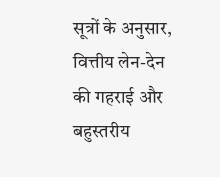सूत्रों के अनुसार, वित्तीय लेन-देन की गहराई और बहुस्तरीय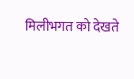मिलीभगत को देखते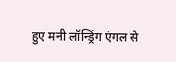हुए मनी लॉन्ड्रिंग एंगल से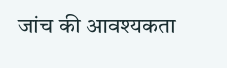जांच की आवश्यकता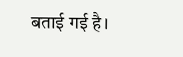बताई गई है।